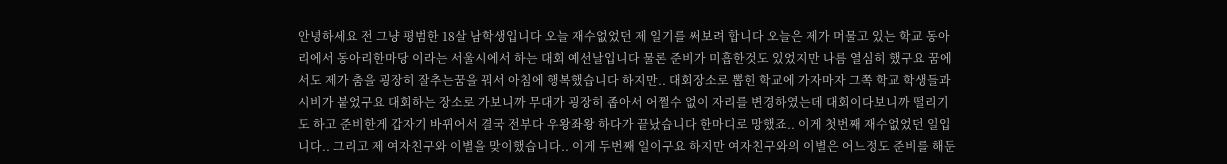안녕하세요 전 그냥 평범한 18살 남학생입니다 오늘 재수없었던 제 일기를 써보려 합니다 오늘은 제가 머물고 있는 학교 동아리에서 동아리한마당 이라는 서울시에서 하는 대회 예선날입니다 물론 준비가 미흡한것도 있었지만 나름 열심히 했구요 꿈에서도 제가 춤을 굉장히 잘추는꿈을 꿔서 아침에 행복했습니다 하지만.. 대회장소로 뽑힌 학교에 가자마자 그쪽 학교 학생들과 시비가 붙었구요 대회하는 장소로 가보니까 무대가 굉장히 좁아서 어쩔수 없이 자리를 변경하였는데 대회이다보니까 떨리기도 하고 준비한게 갑자기 바뀌어서 결국 전부다 우왕좌왕 하다가 끝났습니다 한마디로 망했죠.. 이게 첫번째 재수없었던 일입니다.. 그리고 제 여자친구와 이별을 맞이했습니다.. 이게 두번째 일이구요 하지만 여자친구와의 이별은 어느정도 준비를 해둔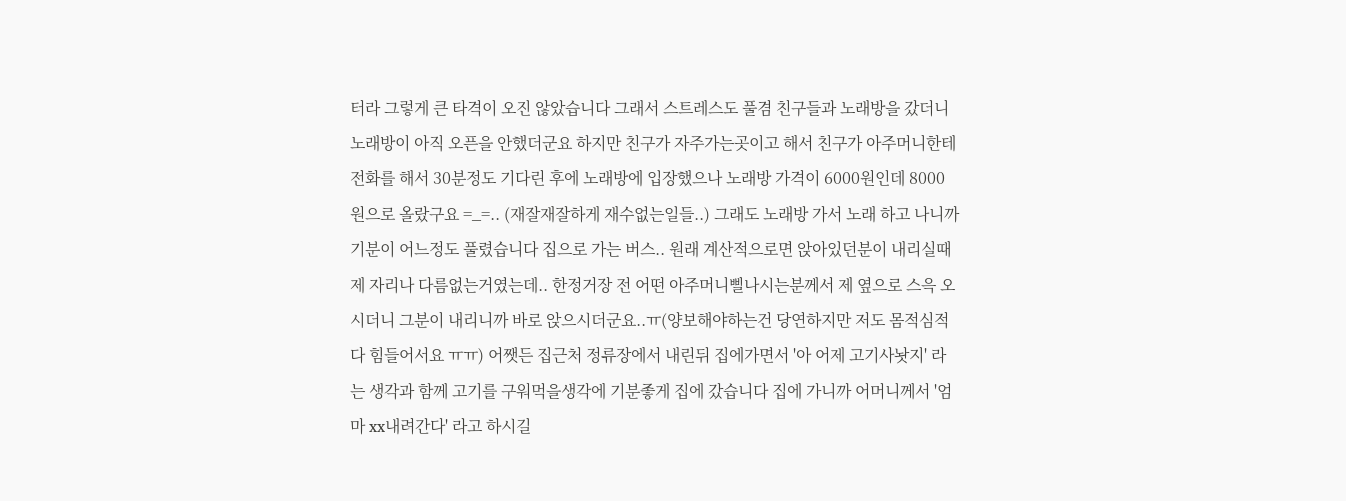터라 그렇게 큰 타격이 오진 않았습니다 그래서 스트레스도 풀겸 친구들과 노래방을 갔더니 노래방이 아직 오픈을 안했더군요 하지만 친구가 자주가는곳이고 해서 친구가 아주머니한테 전화를 해서 30분정도 기다린 후에 노래방에 입장했으나 노래방 가격이 6000원인데 8000원으로 올랐구요 =_=.. (재잘재잘하게 재수없는일들..) 그래도 노래방 가서 노래 하고 나니까 기분이 어느정도 풀렸습니다 집으로 가는 버스.. 원래 계산적으로면 앉아있던분이 내리실때 제 자리나 다름없는거였는데.. 한정거장 전 어떤 아주머니삘나시는분께서 제 옆으로 스윽 오시더니 그분이 내리니까 바로 앉으시더군요..ㅠ(양보해야하는건 당연하지만 저도 몸적심적 다 힘들어서요 ㅠㅠ) 어쨋든 집근처 정류장에서 내린뒤 집에가면서 '아 어제 고기사놧지' 라는 생각과 함께 고기를 구워먹을생각에 기분좋게 집에 갔습니다 집에 가니까 어머니께서 '엄마 xx내려간다' 라고 하시길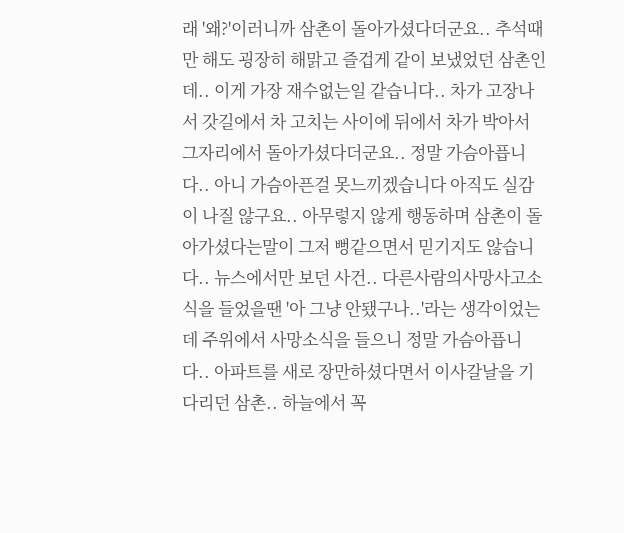래 '왜?'이러니까 삼촌이 돌아가셨다더군요.. 추석때만 해도 굉장히 해맑고 즐겁게 같이 보냈었던 삼촌인데.. 이게 가장 재수없는일 같습니다.. 차가 고장나서 갓길에서 차 고치는 사이에 뒤에서 차가 박아서 그자리에서 돌아가셨다더군요.. 정말 가슴아픕니다.. 아니 가슴아픈걸 못느끼겠습니다 아직도 실감이 나질 않구요.. 아무렇지 않게 행동하며 삼촌이 돌아가셨다는말이 그저 뻥같으면서 믿기지도 않습니다.. 뉴스에서만 보던 사건.. 다른사람의사망사고소식을 들었을땐 '아 그냥 안됐구나..'라는 생각이었는데 주위에서 사망소식을 들으니 정말 가슴아픕니다.. 아파트를 새로 장만하셨다면서 이사갈날을 기다리던 삼촌.. 하늘에서 꼭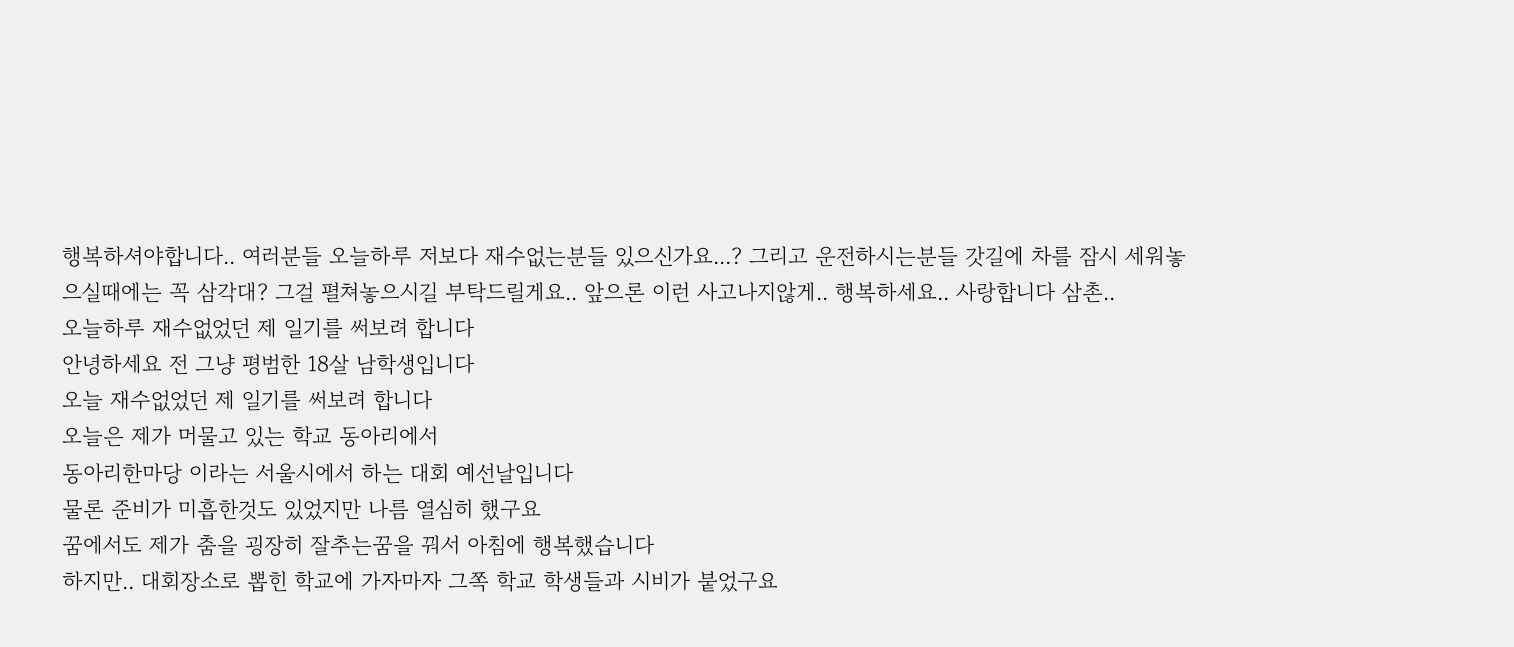행복하셔야합니다.. 여러분들 오늘하루 저보다 재수없는분들 있으신가요...? 그리고 운전하시는분들 갓길에 차를 잠시 세워놓으실때에는 꼭 삼각대? 그걸 펼쳐놓으시길 부탁드릴게요.. 앞으론 이런 사고나지않게.. 행복하세요.. 사랑합니다 삼촌..
오늘하루 재수없었던 제 일기를 써보려 합니다
안녕하세요 전 그냥 평범한 18살 남학생입니다
오늘 재수없었던 제 일기를 써보려 합니다
오늘은 제가 머물고 있는 학교 동아리에서
동아리한마당 이라는 서울시에서 하는 대회 예선날입니다
물론 준비가 미흡한것도 있었지만 나름 열심히 했구요
꿈에서도 제가 춤을 굉장히 잘추는꿈을 꿔서 아침에 행복했습니다
하지만.. 대회장소로 뽑힌 학교에 가자마자 그쪽 학교 학생들과 시비가 붙었구요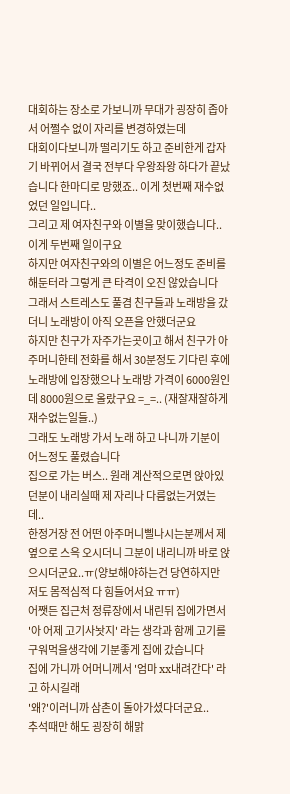대회하는 장소로 가보니까 무대가 굉장히 좁아서 어쩔수 없이 자리를 변경하였는데
대회이다보니까 떨리기도 하고 준비한게 갑자기 바뀌어서 결국 전부다 우왕좌왕 하다가 끝났습니다 한마디로 망했죠.. 이게 첫번째 재수없었던 일입니다..
그리고 제 여자친구와 이별을 맞이했습니다.. 이게 두번째 일이구요
하지만 여자친구와의 이별은 어느정도 준비를 해둔터라 그렇게 큰 타격이 오진 않았습니다
그래서 스트레스도 풀겸 친구들과 노래방을 갔더니 노래방이 아직 오픈을 안했더군요
하지만 친구가 자주가는곳이고 해서 친구가 아주머니한테 전화를 해서 30분정도 기다린 후에 노래방에 입장했으나 노래방 가격이 6000원인데 8000원으로 올랐구요 =_=.. (재잘재잘하게 재수없는일들..)
그래도 노래방 가서 노래 하고 나니까 기분이 어느정도 풀렸습니다
집으로 가는 버스.. 원래 계산적으로면 앉아있던분이 내리실때 제 자리나 다름없는거였는데..
한정거장 전 어떤 아주머니삘나시는분께서 제 옆으로 스윽 오시더니 그분이 내리니까 바로 앉으시더군요..ㅠ(양보해야하는건 당연하지만 저도 몸적심적 다 힘들어서요 ㅠㅠ)
어쨋든 집근처 정류장에서 내린뒤 집에가면서
'아 어제 고기사놧지' 라는 생각과 함께 고기를 구워먹을생각에 기분좋게 집에 갔습니다
집에 가니까 어머니께서 '엄마 xx내려간다' 라고 하시길래
'왜?'이러니까 삼촌이 돌아가셨다더군요..
추석때만 해도 굉장히 해맑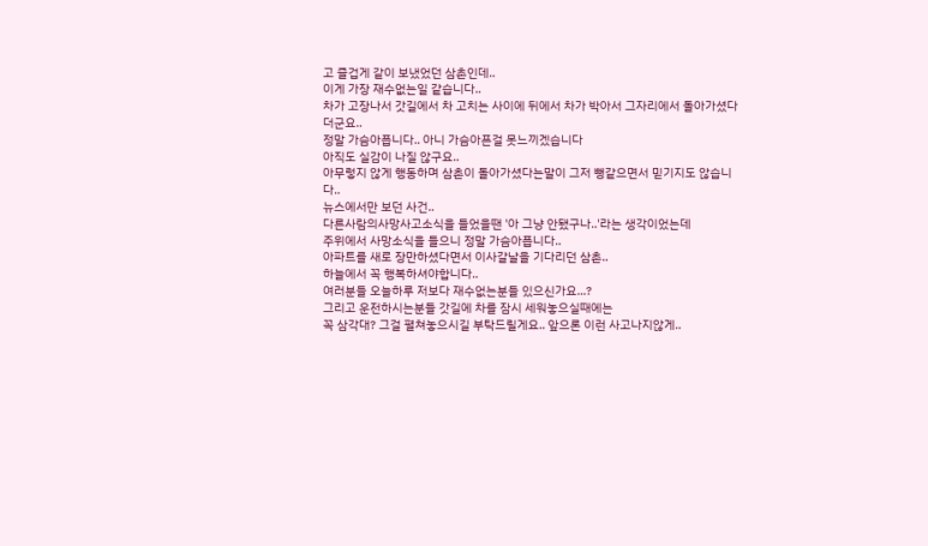고 즐겁게 같이 보냈었던 삼촌인데..
이게 가장 재수없는일 같습니다..
차가 고장나서 갓길에서 차 고치는 사이에 뒤에서 차가 박아서 그자리에서 돌아가셨다더군요..
정말 가슴아픕니다.. 아니 가슴아픈걸 못느끼겠습니다
아직도 실감이 나질 않구요..
아무렇지 않게 행동하며 삼촌이 돌아가셨다는말이 그저 뻥같으면서 믿기지도 않습니다..
뉴스에서만 보던 사건..
다른사람의사망사고소식을 들었을땐 '아 그냥 안됐구나..'라는 생각이었는데
주위에서 사망소식을 들으니 정말 가슴아픕니다..
아파트를 새로 장만하셨다면서 이사갈날을 기다리던 삼촌..
하늘에서 꼭 행복하셔야합니다..
여러분들 오늘하루 저보다 재수없는분들 있으신가요...?
그리고 운전하시는분들 갓길에 차를 잠시 세워놓으실때에는
꼭 삼각대? 그걸 펼쳐놓으시길 부탁드릴게요.. 앞으론 이런 사고나지않게..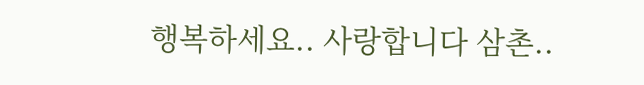행복하세요.. 사랑합니다 삼촌..